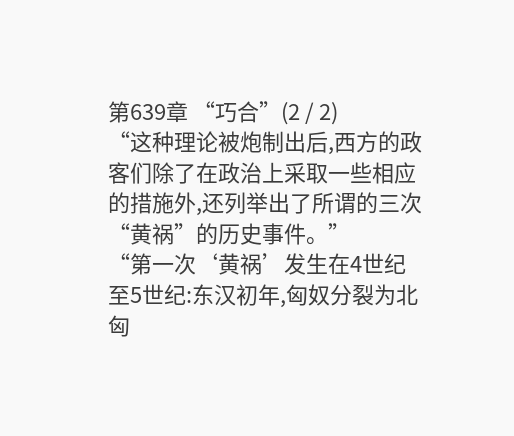第639章 “巧合”(2 / 2)
“这种理论被炮制出后,西方的政客们除了在政治上采取一些相应的措施外,还列举出了所谓的三次“黄祸”的历史事件。”
“第一次‘黄祸’发生在4世纪至5世纪:东汉初年,匈奴分裂为北匈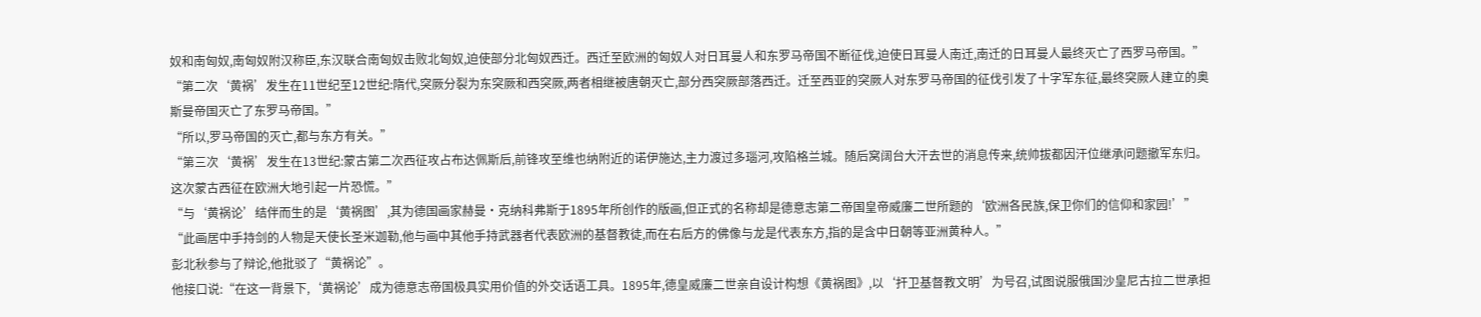奴和南匈奴,南匈奴附汉称臣,东汉联合南匈奴击败北匈奴,迫使部分北匈奴西迁。西迁至欧洲的匈奴人对日耳曼人和东罗马帝国不断征伐,迫使日耳曼人南迁,南迁的日耳曼人最终灭亡了西罗马帝国。”
“第二次‘黄祸’发生在11世纪至12世纪:隋代,突厥分裂为东突厥和西突厥,两者相继被唐朝灭亡,部分西突厥部落西迁。迁至西亚的突厥人对东罗马帝国的征伐引发了十字军东征,最终突厥人建立的奥斯曼帝国灭亡了东罗马帝国。”
“所以,罗马帝国的灭亡,都与东方有关。”
“第三次‘黄祸’发生在13世纪:蒙古第二次西征攻占布达佩斯后,前锋攻至维也纳附近的诺伊施达,主力渡过多瑙河,攻陷格兰城。随后窝阔台大汗去世的消息传来,统帅拔都因汗位继承问题撤军东归。这次蒙古西征在欧洲大地引起一片恐慌。”
“与‘黄祸论’结伴而生的是‘黄祸图’,其为德国画家赫曼·克纳科弗斯于1895年所创作的版画,但正式的名称却是德意志第二帝国皇帝威廉二世所题的‘欧洲各民族,保卫你们的信仰和家园!’”
“此画居中手持剑的人物是天使长圣米迦勒,他与画中其他手持武器者代表欧洲的基督教徒,而在右后方的佛像与龙是代表东方,指的是含中日朝等亚洲黄种人。”
彭北秋参与了辩论,他批驳了“黄祸论”。
他接口说:“在这一背景下,‘黄祸论’成为德意志帝国极具实用价值的外交话语工具。1895年,德皇威廉二世亲自设计构想《黄祸图》,以‘扞卫基督教文明’为号召,试图说服俄国沙皇尼古拉二世承担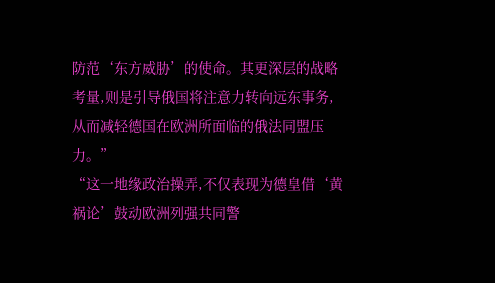防范‘东方威胁’的使命。其更深层的战略考量,则是引导俄国将注意力转向远东事务,从而减轻德国在欧洲所面临的俄法同盟压力。”
“这一地缘政治操弄,不仅表现为德皇借‘黄祸论’鼓动欧洲列强共同警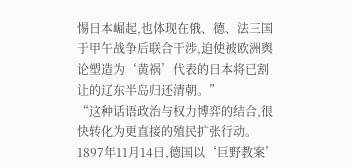惕日本崛起,也体现在俄、德、法三国于甲午战争后联合干涉,迫使被欧洲舆论塑造为‘黄祸’代表的日本将已割让的辽东半岛归还清朝。”
“这种话语政治与权力博弈的结合,很快转化为更直接的殖民扩张行动。1897年11月14日,德国以‘巨野教案’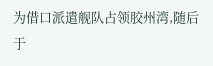为借口派遣舰队占领胶州湾,随后于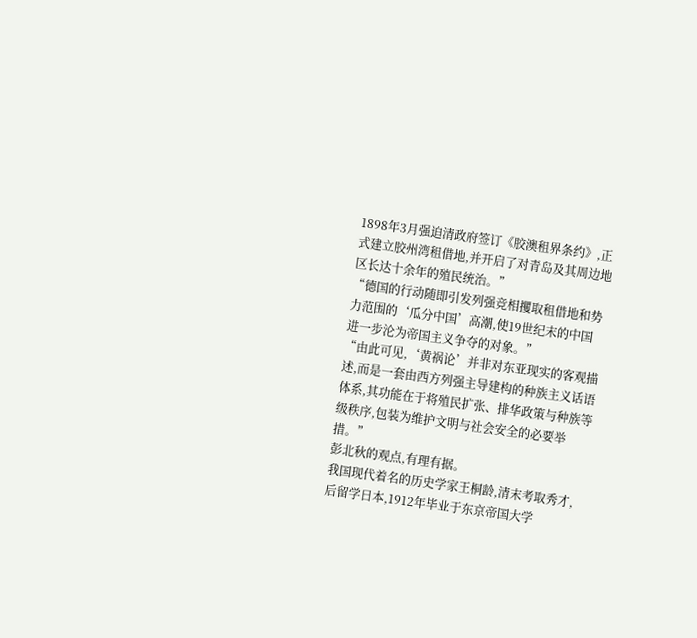1898年3月强迫清政府签订《胶澳租界条约》,正式建立胶州湾租借地,并开启了对青岛及其周边地区长达十余年的殖民统治。”
“德国的行动随即引发列强竞相攫取租借地和势力范围的‘瓜分中国’高潮,使19世纪末的中国进一步沦为帝国主义争夺的对象。”
“由此可见,‘黄祸论’并非对东亚现实的客观描述,而是一套由西方列强主导建构的种族主义话语体系,其功能在于将殖民扩张、排华政策与种族等级秩序,包装为维护文明与社会安全的必要举措。”
彭北秋的观点,有理有据。
我国现代着名的历史学家王桐龄,清末考取秀才,后留学日本,1912年毕业于东京帝国大学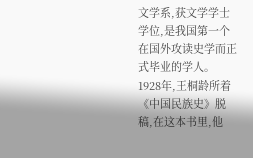文学系,获文学学士学位,是我国第一个在国外攻读史学而正式毕业的学人。
1928年,王桐龄所着《中国民族史》脱稿,在这本书里,他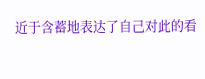近于含蓄地表达了自己对此的看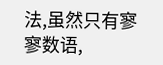法,虽然只有寥寥数语,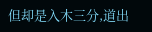但却是入木三分,道出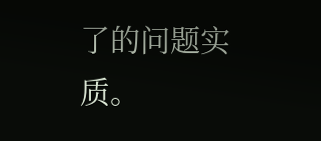了的问题实质。